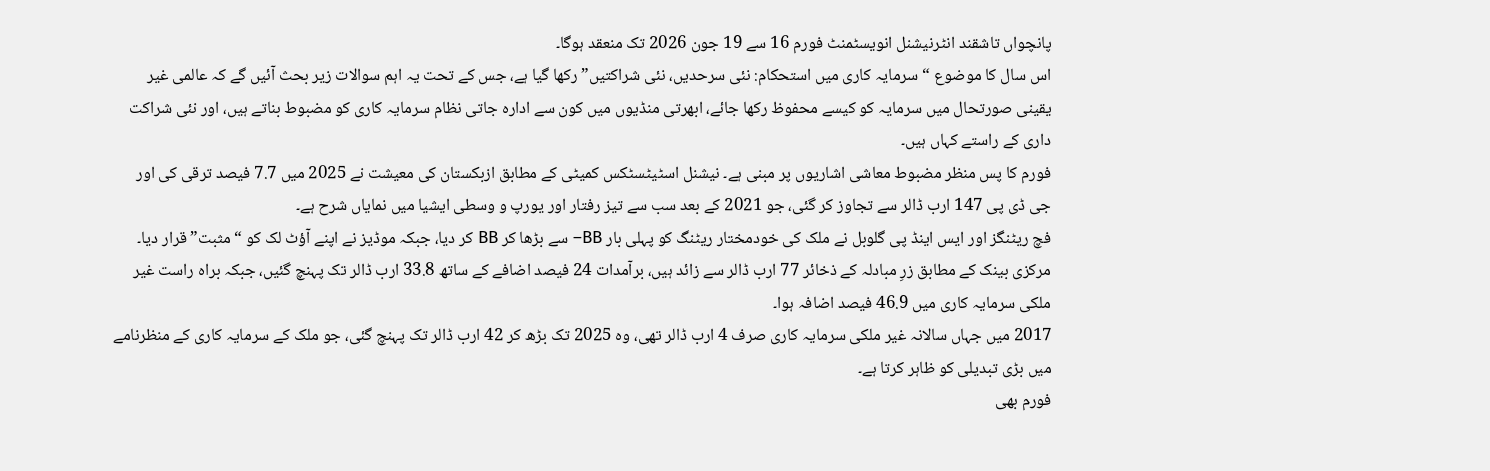پانچواں تاشقند انٹرنیشنل انویسٹمنٹ فورم 16 سے 19 جون 2026 تک منعقد ہوگا۔
اس سال کا موضوع “سرمایہ کاری میں استحکام: نئی سرحدیں، نئی شراکتیں” رکھا گیا ہے، جس کے تحت یہ اہم سوالات زیر بحث آئیں گے کہ عالمی غیر یقینی صورتحال میں سرمایہ کو کیسے محفوظ رکھا جائے، ابھرتی منڈیوں میں کون سے ادارہ جاتی نظام سرمایہ کاری کو مضبوط بناتے ہیں، اور نئی شراکت داری کے راستے کہاں ہیں۔
فورم کا پس منظر مضبوط معاشی اشاریوں پر مبنی ہے۔ نیشنل اسٹیٹسٹکس کمیٹی کے مطابق ازبکستان کی معیشت نے 2025 میں 7.7 فیصد ترقی کی اور جی ڈی پی 147 ارب ڈالر سے تجاوز کر گئی، جو 2021 کے بعد سب سے تیز رفتار اور یورپ و وسطی ایشیا میں نمایاں شرح ہے۔
فچ ریٹنگز اور ایس اینڈ پی گلوبل نے ملک کی خودمختار ریٹنگ کو پہلی بار BB– سے بڑھا کر BB کر دیا، جبکہ موڈیز نے اپنے آؤٹ لک کو “مثبت” قرار دیا۔ مرکزی بینک کے مطابق زرِ مبادلہ کے ذخائر 77 ارب ڈالر سے زائد ہیں، برآمدات 24 فیصد اضافے کے ساتھ 33.8 ارب ڈالر تک پہنچ گئیں، جبکہ براہ راست غیر ملکی سرمایہ کاری میں 46.9 فیصد اضافہ ہوا۔
2017 میں جہاں سالانہ غیر ملکی سرمایہ کاری صرف 4 ارب ڈالر تھی، وہ 2025 تک بڑھ کر 42 ارب ڈالر تک پہنچ گئی، جو ملک کے سرمایہ کاری کے منظرنامے میں بڑی تبدیلی کو ظاہر کرتا ہے۔
فورم بھی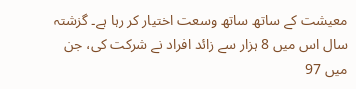معیشت کے ساتھ ساتھ وسعت اختیار کر رہا ہے۔ گزشتہ سال اس میں 8 ہزار سے زائد افراد نے شرکت کی، جن میں 97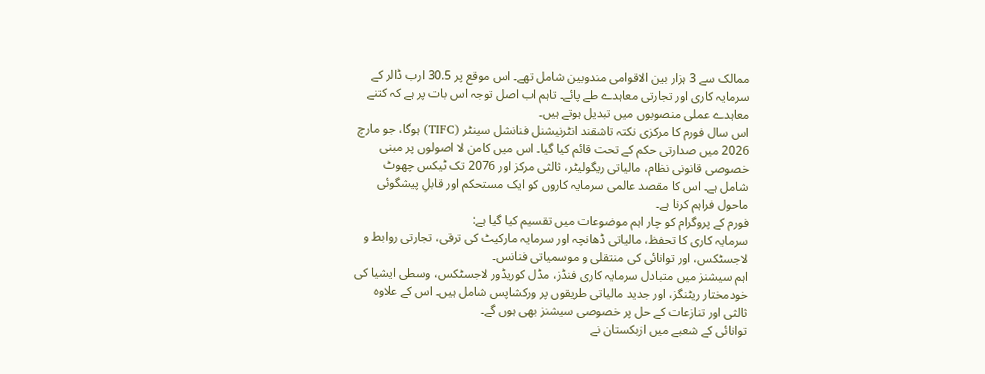ممالک سے 3 ہزار بین الاقوامی مندوبین شامل تھے۔ اس موقع پر 30.5 ارب ڈالر کے سرمایہ کاری اور تجارتی معاہدے طے پائے۔ تاہم اب اصل توجہ اس بات پر ہے کہ کتنے معاہدے عملی منصوبوں میں تبدیل ہوتے ہیں۔
اس سال فورم کا مرکزی نکتہ تاشقند انٹرنیشنل فنانشل سینٹر (TIFC) ہوگا، جو مارچ 2026 میں صدارتی حکم کے تحت قائم کیا گیا۔ اس میں کامن لا اصولوں پر مبنی خصوصی قانونی نظام، مالیاتی ریگولیٹر، ثالثی مرکز اور 2076 تک ٹیکس چھوٹ شامل ہے۔ اس کا مقصد عالمی سرمایہ کاروں کو ایک مستحکم اور قابلِ پیشگوئی ماحول فراہم کرنا ہے۔
فورم کے پروگرام کو چار اہم موضوعات میں تقسیم کیا گیا ہے:
سرمایہ کاری کا تحفظ، مالیاتی ڈھانچہ اور سرمایہ مارکیٹ کی ترقی، تجارتی روابط و لاجسٹکس، اور توانائی کی منتقلی و موسمیاتی فنانس۔
اہم سیشنز میں متبادل سرمایہ کاری فنڈز، مڈل کوریڈور لاجسٹکس، وسطی ایشیا کی خودمختار ریٹنگز، اور جدید مالیاتی طریقوں پر ورکشاپس شامل ہیں۔ اس کے علاوہ ثالثی اور تنازعات کے حل پر خصوصی سیشنز بھی ہوں گے۔
توانائی کے شعبے میں ازبکستان نے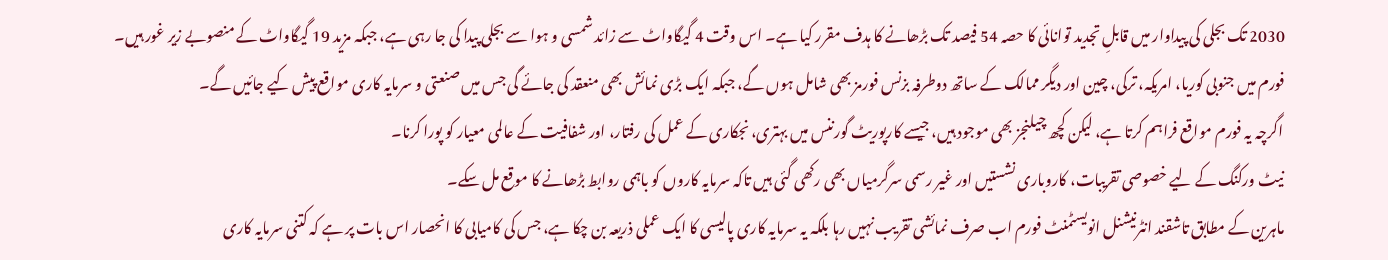2030 تک بجلی کی پیداوار میں قابلِ تجدید توانائی کا حصہ 54 فیصد تک بڑھانے کا ہدف مقرر کیا ہے۔ اس وقت 4 گیگاواٹ سے زائد شمسی و ہوا سے بجلی پیدا کی جا رہی ہے، جبکہ مزید 19 گیگاواٹ کے منصوبے زیر غور ہیں۔
فورم میں جنوبی کوریا، امریکہ، ترکی، چین اور دیگر ممالک کے ساتھ دوطرفہ بزنس فورمز بھی شامل ہوں گے، جبکہ ایک بڑی نمائش بھی منعقد کی جائے گی جس میں صنعتی و سرمایہ کاری مواقع پیش کیے جائیں گے۔
اگرچہ یہ فورم مواقع فراہم کرتا ہے، لیکن کچھ چیلنجز بھی موجود ہیں، جیسے کارپوریٹ گورننس میں بہتری، نجکاری کے عمل کی رفتار، اور شفافیت کے عالمی معیار کو پورا کرنا۔
نیٹ ورکنگ کے لیے خصوصی تقریبات، کاروباری نشستیں اور غیر رسمی سرگرمیاں بھی رکھی گئی ہیں تاکہ سرمایہ کاروں کو باہمی روابط بڑھانے کا موقع مل سکے۔
ماہرین کے مطابق تاشقند انٹرنیشنل انویسٹمنٹ فورم اب صرف نمائشی تقریب نہیں رہا بلکہ یہ سرمایہ کاری پالیسی کا ایک عملی ذریعہ بن چکا ہے، جس کی کامیابی کا انحصار اس بات پر ہے کہ کتنی سرمایہ کاری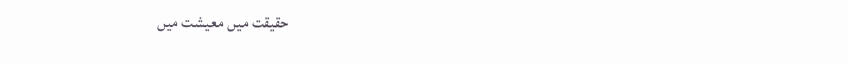حقیقت میں معیشت میں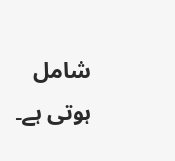شامل ہوتی ہے۔